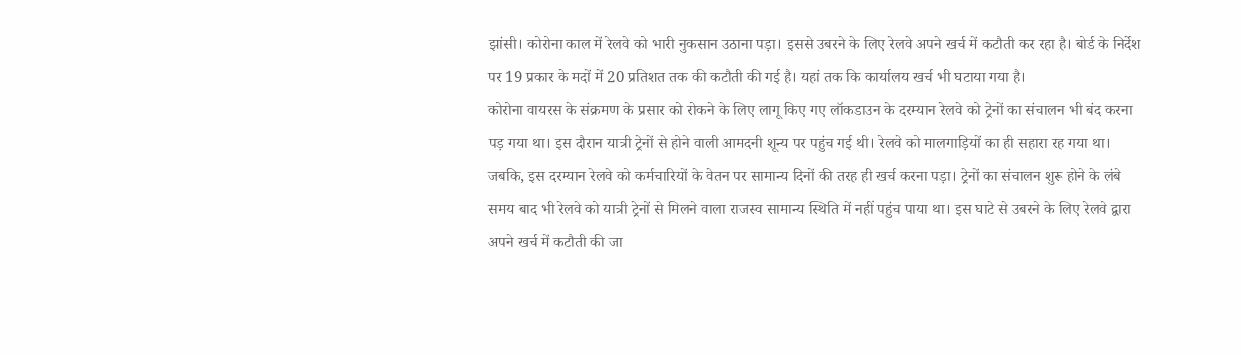झांसी। कोरोना काल में रेलवे को भारी नुकसान उठाना पड़ा। इससे उबरने के लिए रेलवे अपने खर्च में कटौती कर रहा है। बोर्ड के निर्देश पर 19 प्रकार के मदों में 20 प्रतिशत तक की कटौती की गई है। यहां तक कि कार्यालय खर्च भी घटाया गया है।
कोरोना वायरस के संक्रमण के प्रसार को रोकने के लिए लागू किए गए लॉकडाउन के दरम्यान रेलवे को ट्रेनों का संचालन भी बंद करना पड़ गया था। इस दौरान यात्री ट्रेनों से होने वाली आमदनी शून्य पर पहुंच गई थी। रेलवे को मालगाड़ियों का ही सहारा रह गया था। जबकि, इस दरम्यान रेलवे को कर्मचारियों के वेतन पर सामान्य दिनों की तरह ही खर्च करना पड़ा। ट्रेनों का संचालन शुरू होने के लंबे समय बाद भी रेलवे को यात्री ट्रेनों से मिलने वाला राजस्व सामान्य स्थिति में नहीं पहुंच पाया था। इस घाटे से उबरने के लिए रेलवे द्वारा अपने खर्च में कटौती की जा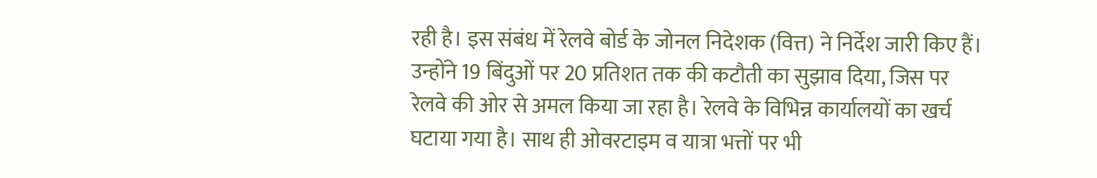रही है। इस संबंध में रेलवे बोर्ड के जोनल निदेशक (वित्त) ने निर्देश जारी किए हैं। उन्होंने 19 बिंदुओं पर 20 प्रतिशत तक की कटौती का सुझाव दिया, जिस पर रेलवे की ओर से अमल किया जा रहा है। रेलवे के विभिन्न कार्यालयों का खर्च घटाया गया है। साथ ही ओवरटाइम व यात्रा भत्तों पर भी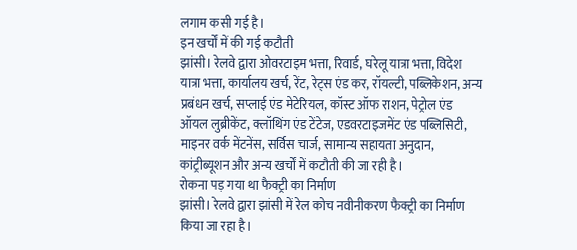लगाम कसी गई है।
इन खर्चों में की गई कटौती
झांसी। रेलवे द्वारा ओवरटाइम भत्ता, रिवार्ड, घरेलू यात्रा भत्ता, विदेश यात्रा भत्ता, कार्यालय खर्च, रेंट, रेट्स एंड कर, रॉयल्टी, पब्लिकेशन, अन्य प्रबंधन खर्च, सप्लाई एंड मेटेरियल, कॉस्ट ऑफ राशन, पेट्रोल एंड ऑयल लुब्रीकेंट, क्लॉथिंग एंड टेंटेज, एडवरटाइजमेंट एंड पब्लिसिटी, माइनर वर्क मेंटनेंस, सर्विस चार्ज, सामान्य सहायता अनुदान, कांट्रीब्यूशन और अन्य खर्चों में कटौती की जा रही है।
रोकना पड़ गया था फैक्ट्री का निर्माण
झांसी। रेलवे द्वारा झांसी में रेल कोच नवीनीकरण फैक्ट्री का निर्माण किया जा रहा है।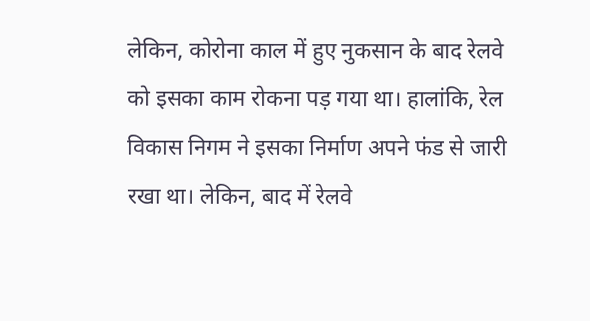लेकिन, कोरोना काल में हुए नुकसान के बाद रेलवे को इसका काम रोकना पड़ गया था। हालांकि, रेल विकास निगम ने इसका निर्माण अपने फंड से जारी रखा था। लेकिन, बाद में रेलवे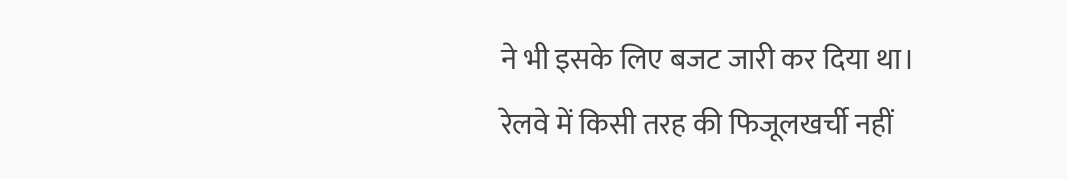ने भी इसके लिए बजट जारी कर दिया था।
रेलवे में किसी तरह की फिजूलखर्ची नहीं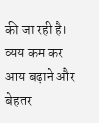की जा रही है। व्यय कम कर आय बढ़ाने और बेहतर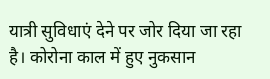यात्री सुविधाएं देने पर जोर दिया जा रहा है। कोरोना काल में हुए नुकसान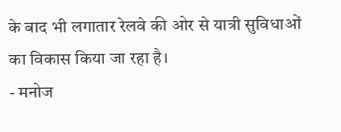के बाद भी लगातार रेलवे की ओर से यात्री सुविधाओं का विकास किया जा रहा है।
- मनोज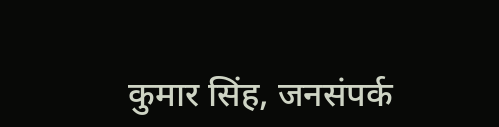कुमार सिंह, जनसंपर्क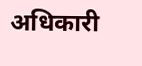अधिकारी